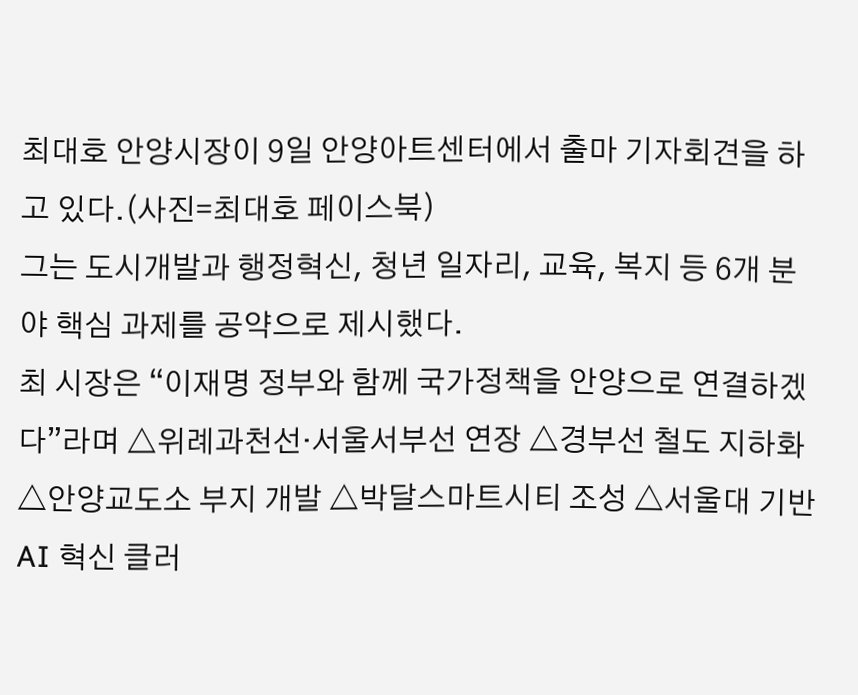최대호 안양시장이 9일 안양아트센터에서 출마 기자회견을 하고 있다.(사진=최대호 페이스북)
그는 도시개발과 행정혁신, 청년 일자리, 교육, 복지 등 6개 분야 핵심 과제를 공약으로 제시했다.
최 시장은 “이재명 정부와 함께 국가정책을 안양으로 연결하겠다”라며 △위례과천선·서울서부선 연장 △경부선 철도 지하화 △안양교도소 부지 개발 △박달스마트시티 조성 △서울대 기반 AI 혁신 클러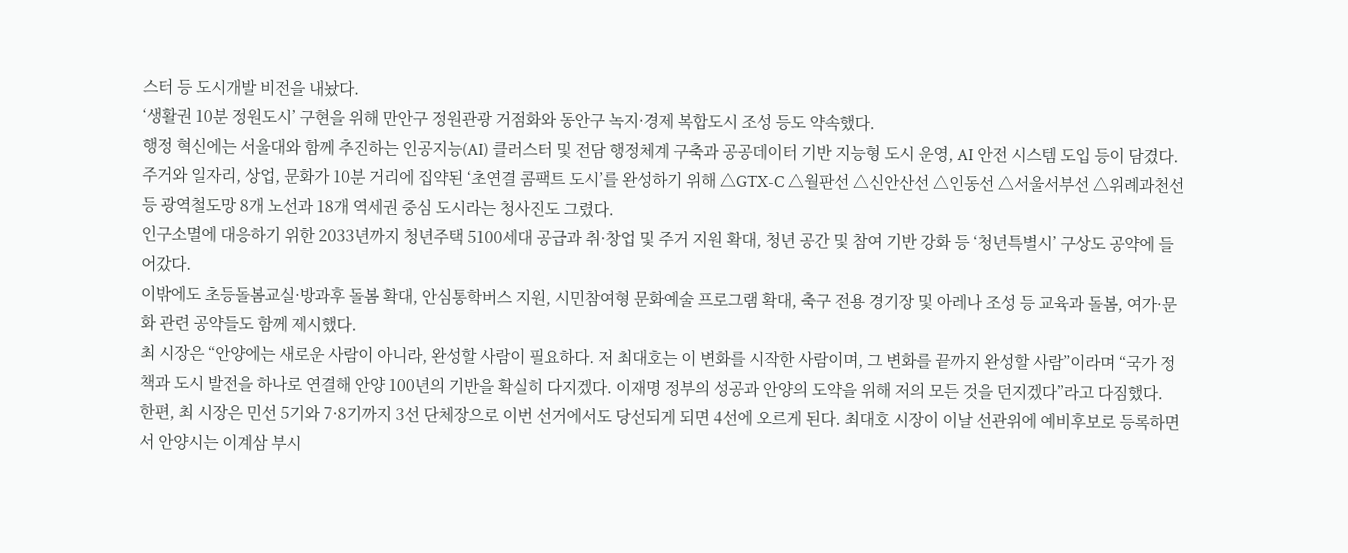스터 등 도시개발 비전을 내놨다.
‘생활권 10분 정원도시’ 구현을 위해 만안구 정원관광 거점화와 동안구 녹지·경제 복합도시 조성 등도 약속했다.
행정 혁신에는 서울대와 함께 추진하는 인공지능(AI) 클러스터 및 전담 행정체계 구축과 공공데이터 기반 지능형 도시 운영, AI 안전 시스템 도입 등이 담겼다.
주거와 일자리, 상업, 문화가 10분 거리에 집약된 ‘초연결 콤팩트 도시’를 완성하기 위해 △GTX-C △월판선 △신안산선 △인동선 △서울서부선 △위례과천선 등 광역철도망 8개 노선과 18개 역세권 중심 도시라는 청사진도 그렸다.
인구소멸에 대응하기 위한 2033년까지 청년주택 5100세대 공급과 취·창업 및 주거 지원 확대, 청년 공간 및 참여 기반 강화 등 ‘청년특별시’ 구상도 공약에 들어갔다.
이밖에도 초등돌봄교실·방과후 돌봄 확대, 안심통학버스 지원, 시민참여형 문화예술 프로그램 확대, 축구 전용 경기장 및 아레나 조성 등 교육과 돌봄, 여가·문화 관련 공약들도 함께 제시했다.
최 시장은 “안양에는 새로운 사람이 아니라, 완성할 사람이 필요하다. 저 최대호는 이 변화를 시작한 사람이며, 그 변화를 끝까지 완성할 사람”이라며 “국가 정책과 도시 발전을 하나로 연결해 안양 100년의 기반을 확실히 다지겠다. 이재명 정부의 성공과 안양의 도약을 위해 저의 모든 것을 던지겠다”라고 다짐했다.
한편, 최 시장은 민선 5기와 7·8기까지 3선 단체장으로 이번 선거에서도 당선되게 되면 4선에 오르게 된다. 최대호 시장이 이날 선관위에 예비후보로 등록하면서 안양시는 이계삼 부시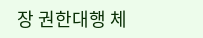장 권한대행 체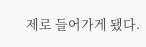제로 들어가게 됐다.